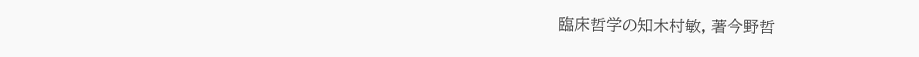臨床哲学の知木村敏, 著今野哲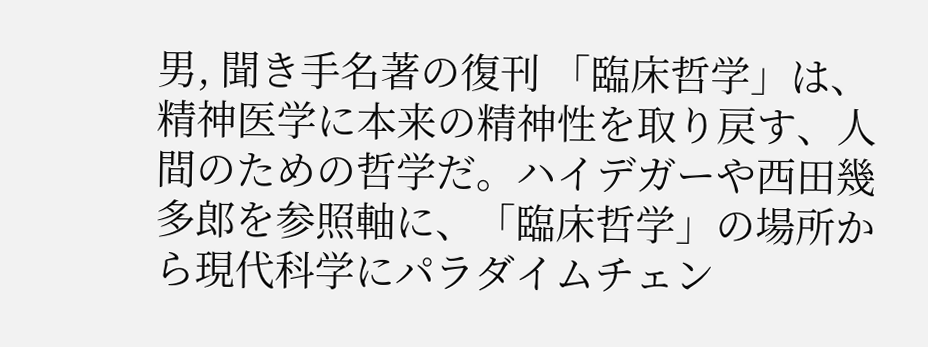男, 聞き手名著の復刊 「臨床哲学」は、精神医学に本来の精神性を取り戻す、人間のための哲学だ。ハイデガーや西田幾多郎を参照軸に、「臨床哲学」の場所から現代科学にパラダイムチェン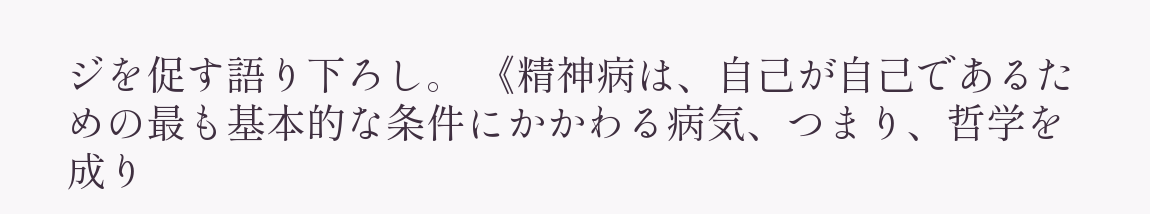ジを促す語り下ろし。 《精神病は、自己が自己であるための最も基本的な条件にかかわる病気、つまり、哲学を成り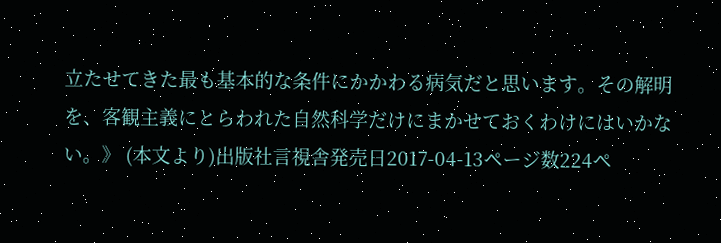立たせてきた最も基本的な条件にかかわる病気だと思います。その解明を、客観主義にとらわれた自然科学だけにまかせておくわけにはいかない。》 (本文より)出版社言視舎発売日2017-04-13ページ数224ペ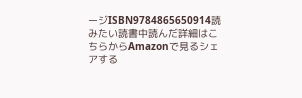ージISBN9784865650914読みたい読書中読んだ詳細はこちらからAmazonで見るシェアする